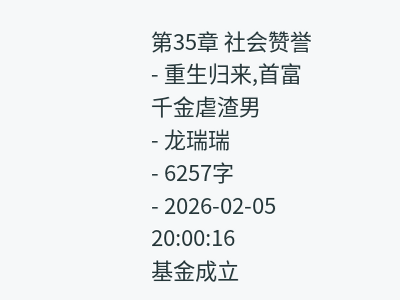第35章 社会赞誉
- 重生归来,首富千金虐渣男
- 龙瑞瑞
- 6257字
- 2026-02-05 20:00:16
基金成立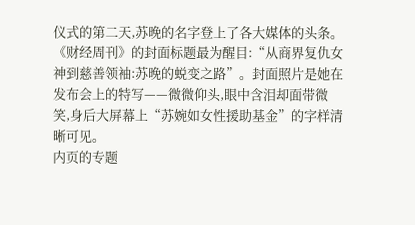仪式的第二天,苏晚的名字登上了各大媒体的头条。
《财经周刊》的封面标题最为醒目:“从商界复仇女神到慈善领袖:苏晚的蜕变之路”。封面照片是她在发布会上的特写——微微仰头,眼中含泪却面带微笑,身后大屏幕上“苏婉如女性援助基金”的字样清晰可见。
内页的专题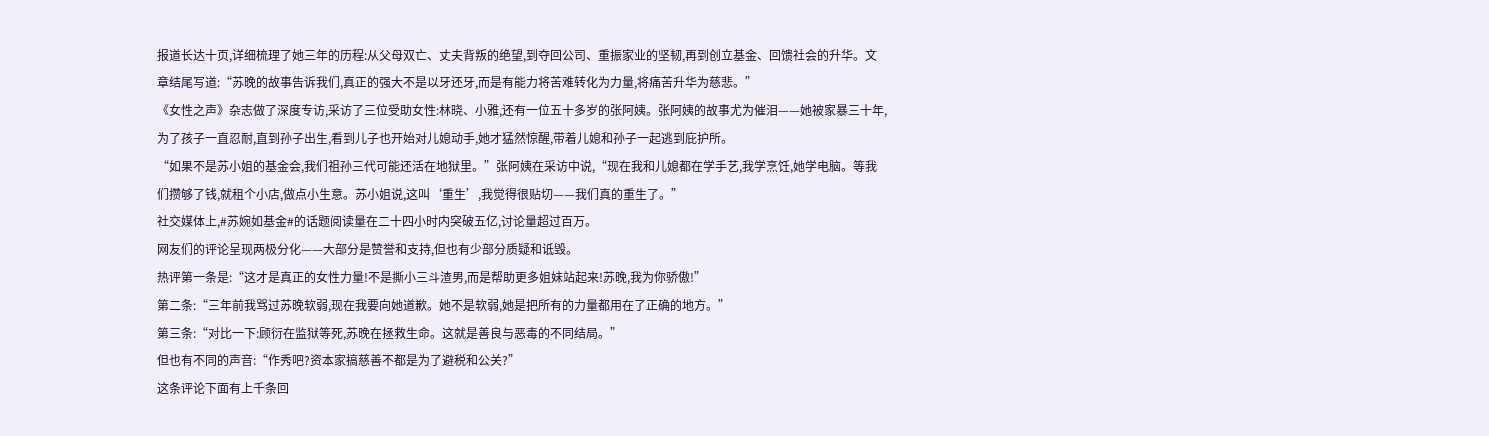报道长达十页,详细梳理了她三年的历程:从父母双亡、丈夫背叛的绝望,到夺回公司、重振家业的坚韧,再到创立基金、回馈社会的升华。文章结尾写道:“苏晚的故事告诉我们,真正的强大不是以牙还牙,而是有能力将苦难转化为力量,将痛苦升华为慈悲。”
《女性之声》杂志做了深度专访,采访了三位受助女性:林晓、小雅,还有一位五十多岁的张阿姨。张阿姨的故事尤为催泪——她被家暴三十年,为了孩子一直忍耐,直到孙子出生,看到儿子也开始对儿媳动手,她才猛然惊醒,带着儿媳和孙子一起逃到庇护所。
“如果不是苏小姐的基金会,我们祖孙三代可能还活在地狱里。”张阿姨在采访中说,“现在我和儿媳都在学手艺,我学烹饪,她学电脑。等我们攒够了钱,就租个小店,做点小生意。苏小姐说,这叫‘重生’,我觉得很贴切——我们真的重生了。”
社交媒体上,#苏婉如基金#的话题阅读量在二十四小时内突破五亿,讨论量超过百万。
网友们的评论呈现两极分化——大部分是赞誉和支持,但也有少部分质疑和诋毁。
热评第一条是:“这才是真正的女性力量!不是撕小三斗渣男,而是帮助更多姐妹站起来!苏晚,我为你骄傲!”
第二条:“三年前我骂过苏晚软弱,现在我要向她道歉。她不是软弱,她是把所有的力量都用在了正确的地方。”
第三条:“对比一下:顾衍在监狱等死,苏晚在拯救生命。这就是善良与恶毒的不同结局。”
但也有不同的声音:“作秀吧?资本家搞慈善不都是为了避税和公关?”
这条评论下面有上千条回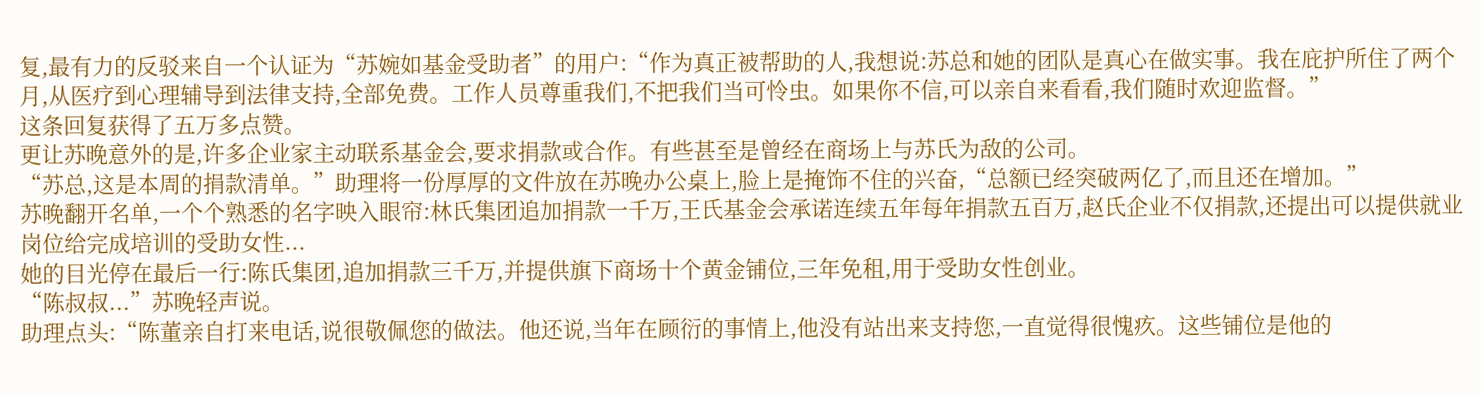复,最有力的反驳来自一个认证为“苏婉如基金受助者”的用户:“作为真正被帮助的人,我想说:苏总和她的团队是真心在做实事。我在庇护所住了两个月,从医疗到心理辅导到法律支持,全部免费。工作人员尊重我们,不把我们当可怜虫。如果你不信,可以亲自来看看,我们随时欢迎监督。”
这条回复获得了五万多点赞。
更让苏晚意外的是,许多企业家主动联系基金会,要求捐款或合作。有些甚至是曾经在商场上与苏氏为敌的公司。
“苏总,这是本周的捐款清单。”助理将一份厚厚的文件放在苏晚办公桌上,脸上是掩饰不住的兴奋,“总额已经突破两亿了,而且还在增加。”
苏晚翻开名单,一个个熟悉的名字映入眼帘:林氏集团追加捐款一千万,王氏基金会承诺连续五年每年捐款五百万,赵氏企业不仅捐款,还提出可以提供就业岗位给完成培训的受助女性...
她的目光停在最后一行:陈氏集团,追加捐款三千万,并提供旗下商场十个黄金铺位,三年免租,用于受助女性创业。
“陈叔叔...”苏晚轻声说。
助理点头:“陈董亲自打来电话,说很敬佩您的做法。他还说,当年在顾衍的事情上,他没有站出来支持您,一直觉得很愧疚。这些铺位是他的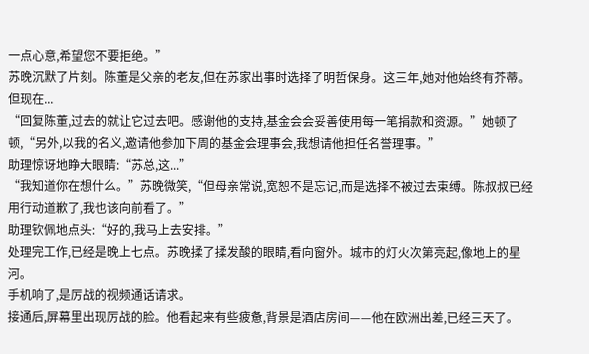一点心意,希望您不要拒绝。”
苏晚沉默了片刻。陈董是父亲的老友,但在苏家出事时选择了明哲保身。这三年,她对他始终有芥蒂。
但现在...
“回复陈董,过去的就让它过去吧。感谢他的支持,基金会会妥善使用每一笔捐款和资源。”她顿了顿,“另外,以我的名义,邀请他参加下周的基金会理事会,我想请他担任名誉理事。”
助理惊讶地睁大眼睛:“苏总,这...”
“我知道你在想什么。”苏晚微笑,“但母亲常说,宽恕不是忘记,而是选择不被过去束缚。陈叔叔已经用行动道歉了,我也该向前看了。”
助理钦佩地点头:“好的,我马上去安排。”
处理完工作,已经是晚上七点。苏晚揉了揉发酸的眼睛,看向窗外。城市的灯火次第亮起,像地上的星河。
手机响了,是厉战的视频通话请求。
接通后,屏幕里出现厉战的脸。他看起来有些疲惫,背景是酒店房间——他在欧洲出差,已经三天了。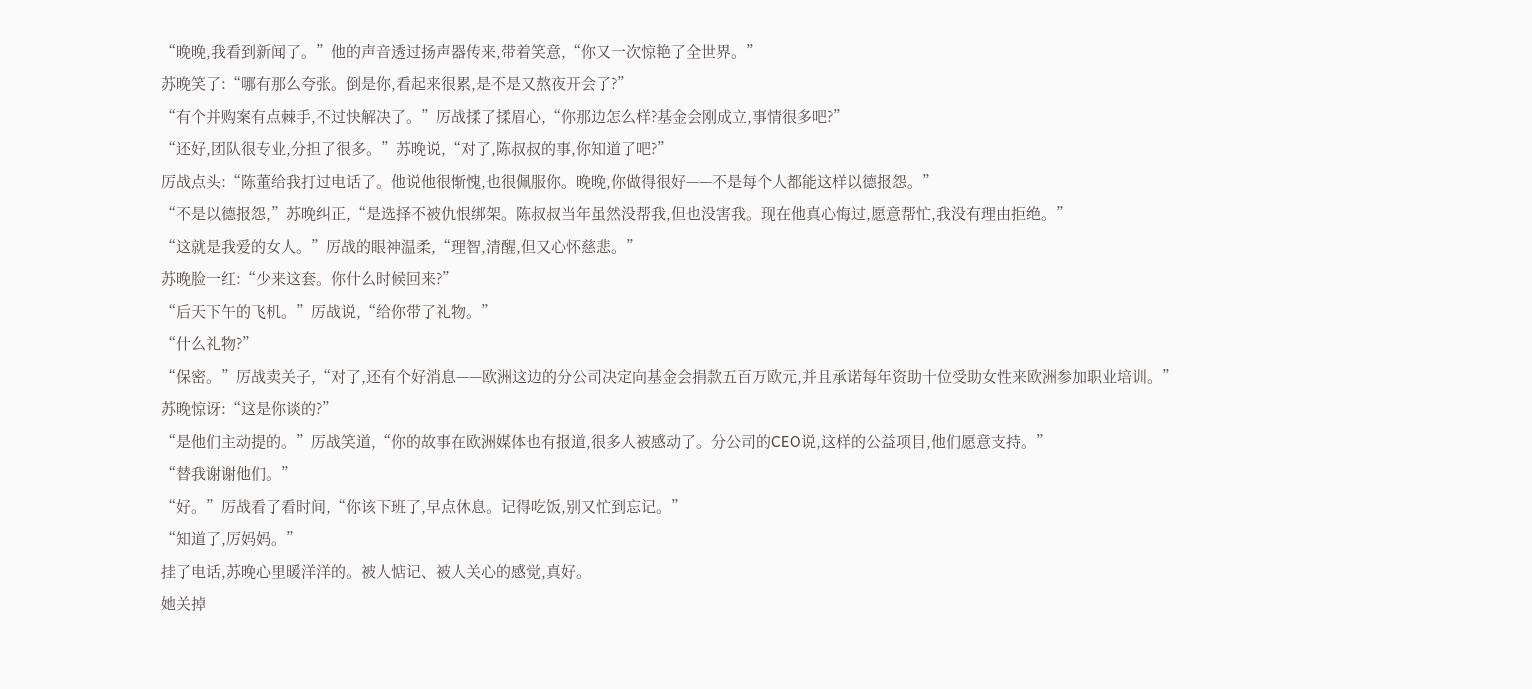“晚晚,我看到新闻了。”他的声音透过扬声器传来,带着笑意,“你又一次惊艳了全世界。”
苏晚笑了:“哪有那么夸张。倒是你,看起来很累,是不是又熬夜开会了?”
“有个并购案有点棘手,不过快解决了。”厉战揉了揉眉心,“你那边怎么样?基金会刚成立,事情很多吧?”
“还好,团队很专业,分担了很多。”苏晚说,“对了,陈叔叔的事,你知道了吧?”
厉战点头:“陈董给我打过电话了。他说他很惭愧,也很佩服你。晚晚,你做得很好——不是每个人都能这样以德报怨。”
“不是以德报怨,”苏晚纠正,“是选择不被仇恨绑架。陈叔叔当年虽然没帮我,但也没害我。现在他真心悔过,愿意帮忙,我没有理由拒绝。”
“这就是我爱的女人。”厉战的眼神温柔,“理智,清醒,但又心怀慈悲。”
苏晚脸一红:“少来这套。你什么时候回来?”
“后天下午的飞机。”厉战说,“给你带了礼物。”
“什么礼物?”
“保密。”厉战卖关子,“对了,还有个好消息——欧洲这边的分公司决定向基金会捐款五百万欧元,并且承诺每年资助十位受助女性来欧洲参加职业培训。”
苏晚惊讶:“这是你谈的?”
“是他们主动提的。”厉战笑道,“你的故事在欧洲媒体也有报道,很多人被感动了。分公司的CEO说,这样的公益项目,他们愿意支持。”
“替我谢谢他们。”
“好。”厉战看了看时间,“你该下班了,早点休息。记得吃饭,别又忙到忘记。”
“知道了,厉妈妈。”
挂了电话,苏晚心里暖洋洋的。被人惦记、被人关心的感觉,真好。
她关掉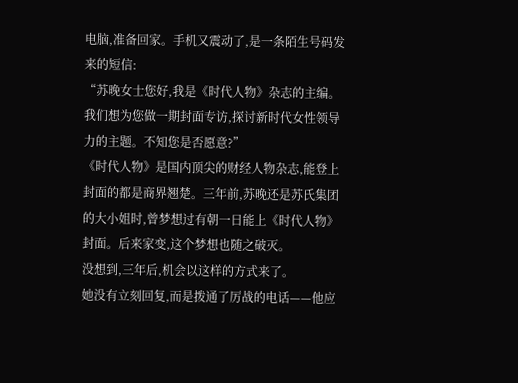电脑,准备回家。手机又震动了,是一条陌生号码发来的短信:
“苏晚女士您好,我是《时代人物》杂志的主编。我们想为您做一期封面专访,探讨新时代女性领导力的主题。不知您是否愿意?”
《时代人物》是国内顶尖的财经人物杂志,能登上封面的都是商界翘楚。三年前,苏晚还是苏氏集团的大小姐时,曾梦想过有朝一日能上《时代人物》封面。后来家变,这个梦想也随之破灭。
没想到,三年后,机会以这样的方式来了。
她没有立刻回复,而是拨通了厉战的电话——他应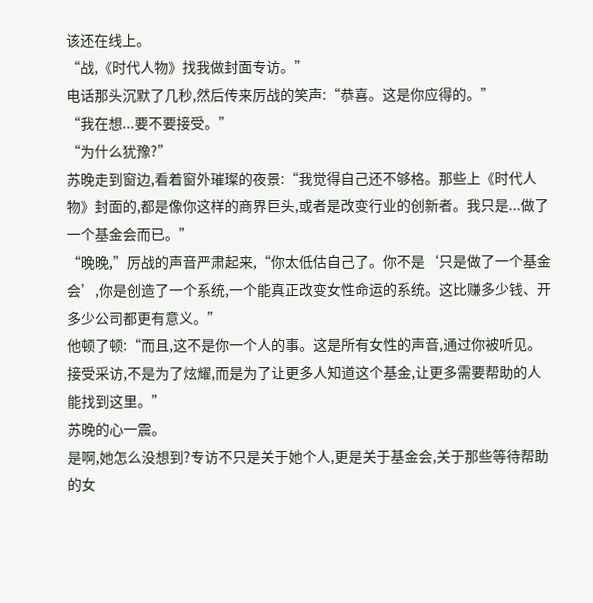该还在线上。
“战,《时代人物》找我做封面专访。”
电话那头沉默了几秒,然后传来厉战的笑声:“恭喜。这是你应得的。”
“我在想...要不要接受。”
“为什么犹豫?”
苏晚走到窗边,看着窗外璀璨的夜景:“我觉得自己还不够格。那些上《时代人物》封面的,都是像你这样的商界巨头,或者是改变行业的创新者。我只是...做了一个基金会而已。”
“晚晚,”厉战的声音严肃起来,“你太低估自己了。你不是‘只是做了一个基金会’,你是创造了一个系统,一个能真正改变女性命运的系统。这比赚多少钱、开多少公司都更有意义。”
他顿了顿:“而且,这不是你一个人的事。这是所有女性的声音,通过你被听见。接受采访,不是为了炫耀,而是为了让更多人知道这个基金,让更多需要帮助的人能找到这里。”
苏晚的心一震。
是啊,她怎么没想到?专访不只是关于她个人,更是关于基金会,关于那些等待帮助的女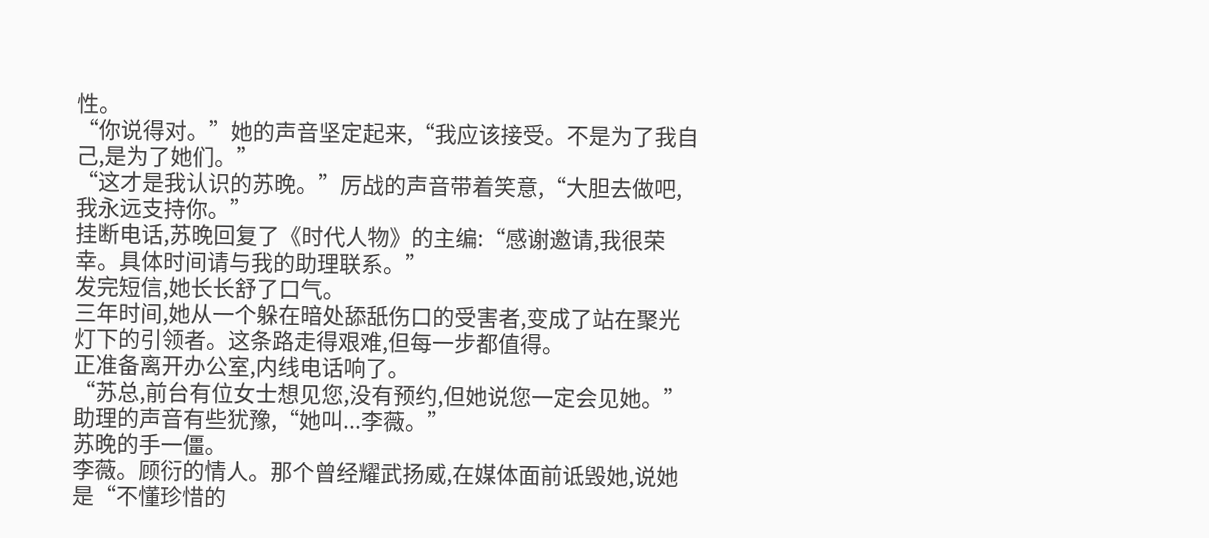性。
“你说得对。”她的声音坚定起来,“我应该接受。不是为了我自己,是为了她们。”
“这才是我认识的苏晚。”厉战的声音带着笑意,“大胆去做吧,我永远支持你。”
挂断电话,苏晚回复了《时代人物》的主编:“感谢邀请,我很荣幸。具体时间请与我的助理联系。”
发完短信,她长长舒了口气。
三年时间,她从一个躲在暗处舔舐伤口的受害者,变成了站在聚光灯下的引领者。这条路走得艰难,但每一步都值得。
正准备离开办公室,内线电话响了。
“苏总,前台有位女士想见您,没有预约,但她说您一定会见她。”助理的声音有些犹豫,“她叫...李薇。”
苏晚的手一僵。
李薇。顾衍的情人。那个曾经耀武扬威,在媒体面前诋毁她,说她是“不懂珍惜的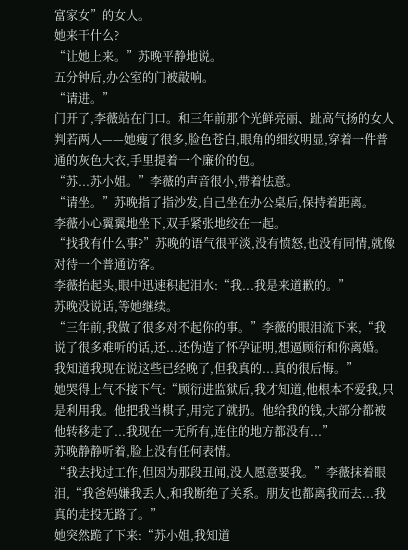富家女”的女人。
她来干什么?
“让她上来。”苏晚平静地说。
五分钟后,办公室的门被敲响。
“请进。”
门开了,李薇站在门口。和三年前那个光鲜亮丽、趾高气扬的女人判若两人——她瘦了很多,脸色苍白,眼角的细纹明显,穿着一件普通的灰色大衣,手里提着一个廉价的包。
“苏...苏小姐。”李薇的声音很小,带着怯意。
“请坐。”苏晚指了指沙发,自己坐在办公桌后,保持着距离。
李薇小心翼翼地坐下,双手紧张地绞在一起。
“找我有什么事?”苏晚的语气很平淡,没有愤怒,也没有同情,就像对待一个普通访客。
李薇抬起头,眼中迅速积起泪水:“我...我是来道歉的。”
苏晚没说话,等她继续。
“三年前,我做了很多对不起你的事。”李薇的眼泪流下来,“我说了很多难听的话,还...还伪造了怀孕证明,想逼顾衍和你离婚。我知道我现在说这些已经晚了,但我真的...真的很后悔。”
她哭得上气不接下气:“顾衍进监狱后,我才知道,他根本不爱我,只是利用我。他把我当棋子,用完了就扔。他给我的钱,大部分都被他转移走了...我现在一无所有,连住的地方都没有...”
苏晚静静听着,脸上没有任何表情。
“我去找过工作,但因为那段丑闻,没人愿意要我。”李薇抹着眼泪,“我爸妈嫌我丢人,和我断绝了关系。朋友也都离我而去...我真的走投无路了。”
她突然跪了下来:“苏小姐,我知道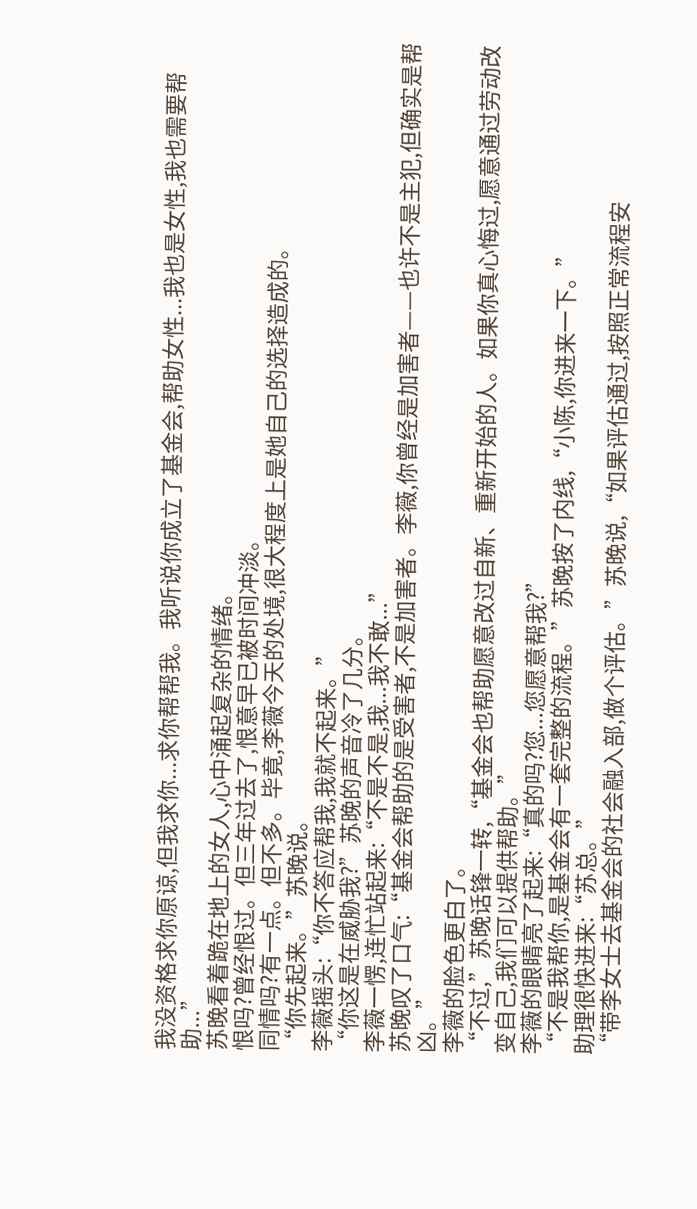我没资格求你原谅,但我求你...求你帮帮我。我听说你成立了基金会,帮助女性...我也是女性,我也需要帮助...”
苏晚看着跪在地上的女人,心中涌起复杂的情绪。
恨吗?曾经恨过。但三年过去了,恨意早已被时间冲淡。
同情吗?有一点。但不多。毕竟,李薇今天的处境,很大程度上是她自己的选择造成的。
“你先起来。”苏晚说。
李薇摇头:“你不答应帮我,我就不起来。”
“你这是在威胁我?”苏晚的声音冷了几分。
李薇一愣,连忙站起来:“不是不是,我...我不敢...”
苏晚叹了口气:“基金会帮助的是受害者,不是加害者。李薇,你曾经是加害者——也许不是主犯,但确实是帮凶。”
李薇的脸色更白了。
“不过,”苏晚话锋一转,“基金会也帮助愿意改过自新、重新开始的人。如果你真心悔过,愿意通过劳动改变自己,我们可以提供帮助。”
李薇的眼睛亮了起来:“真的吗?您...您愿意帮我?”
“不是我帮你,是基金会有一套完整的流程。”苏晚按了内线,“小陈,你进来一下。”
助理很快进来:“苏总。”
“带李女士去基金会的社会融入部,做个评估。”苏晚说,“如果评估通过,按照正常流程安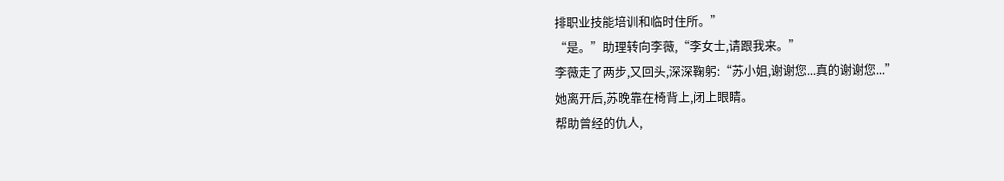排职业技能培训和临时住所。”
“是。”助理转向李薇,“李女士,请跟我来。”
李薇走了两步,又回头,深深鞠躬:“苏小姐,谢谢您...真的谢谢您...”
她离开后,苏晚靠在椅背上,闭上眼睛。
帮助曾经的仇人,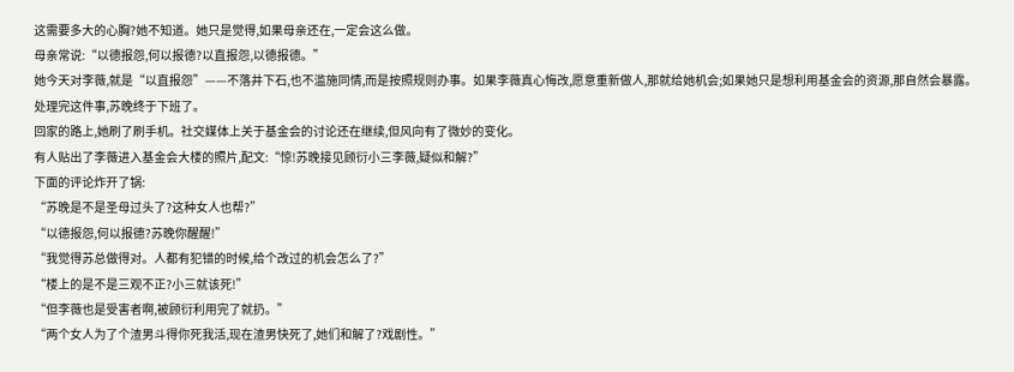这需要多大的心胸?她不知道。她只是觉得,如果母亲还在,一定会这么做。
母亲常说:“以德报怨,何以报德?以直报怨,以德报德。”
她今天对李薇,就是“以直报怨”——不落井下石,也不滥施同情,而是按照规则办事。如果李薇真心悔改,愿意重新做人,那就给她机会;如果她只是想利用基金会的资源,那自然会暴露。
处理完这件事,苏晚终于下班了。
回家的路上,她刷了刷手机。社交媒体上关于基金会的讨论还在继续,但风向有了微妙的变化。
有人贴出了李薇进入基金会大楼的照片,配文:“惊!苏晚接见顾衍小三李薇,疑似和解?”
下面的评论炸开了锅:
“苏晚是不是圣母过头了?这种女人也帮?”
“以德报怨,何以报德?苏晚你醒醒!”
“我觉得苏总做得对。人都有犯错的时候,给个改过的机会怎么了?”
“楼上的是不是三观不正?小三就该死!”
“但李薇也是受害者啊,被顾衍利用完了就扔。”
“两个女人为了个渣男斗得你死我活,现在渣男快死了,她们和解了?戏剧性。”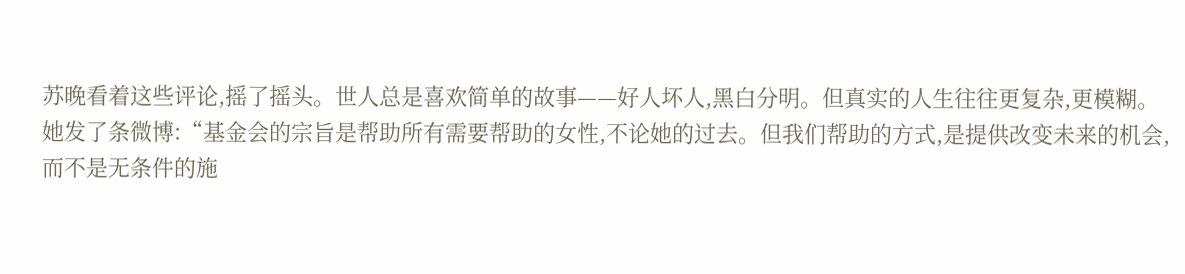苏晚看着这些评论,摇了摇头。世人总是喜欢简单的故事——好人坏人,黑白分明。但真实的人生往往更复杂,更模糊。
她发了条微博:“基金会的宗旨是帮助所有需要帮助的女性,不论她的过去。但我们帮助的方式,是提供改变未来的机会,而不是无条件的施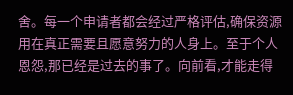舍。每一个申请者都会经过严格评估,确保资源用在真正需要且愿意努力的人身上。至于个人恩怨,那已经是过去的事了。向前看,才能走得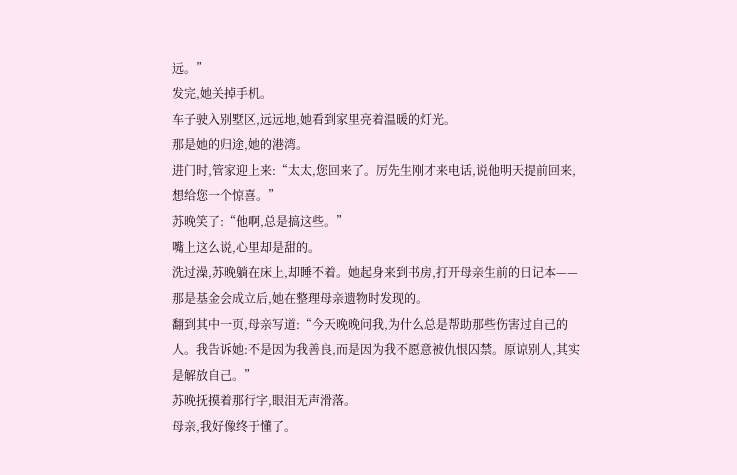远。”
发完,她关掉手机。
车子驶入别墅区,远远地,她看到家里亮着温暖的灯光。
那是她的归途,她的港湾。
进门时,管家迎上来:“太太,您回来了。厉先生刚才来电话,说他明天提前回来,想给您一个惊喜。”
苏晚笑了:“他啊,总是搞这些。”
嘴上这么说,心里却是甜的。
洗过澡,苏晚躺在床上,却睡不着。她起身来到书房,打开母亲生前的日记本——那是基金会成立后,她在整理母亲遗物时发现的。
翻到其中一页,母亲写道:“今天晚晚问我,为什么总是帮助那些伤害过自己的人。我告诉她:不是因为我善良,而是因为我不愿意被仇恨囚禁。原谅别人,其实是解放自己。”
苏晚抚摸着那行字,眼泪无声滑落。
母亲,我好像终于懂了。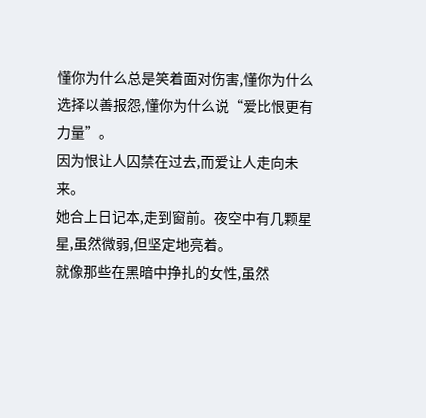懂你为什么总是笑着面对伤害,懂你为什么选择以善报怨,懂你为什么说“爱比恨更有力量”。
因为恨让人囚禁在过去,而爱让人走向未来。
她合上日记本,走到窗前。夜空中有几颗星星,虽然微弱,但坚定地亮着。
就像那些在黑暗中挣扎的女性,虽然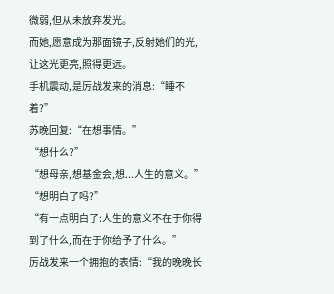微弱,但从未放弃发光。
而她,愿意成为那面镜子,反射她们的光,让这光更亮,照得更远。
手机震动,是厉战发来的消息:“睡不着?”
苏晚回复:“在想事情。”
“想什么?”
“想母亲,想基金会,想...人生的意义。”
“想明白了吗?”
“有一点明白了:人生的意义不在于你得到了什么,而在于你给予了什么。”
厉战发来一个拥抱的表情:“我的晚晚长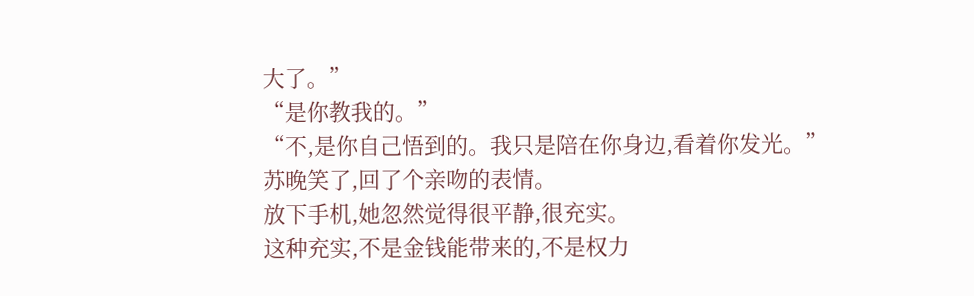大了。”
“是你教我的。”
“不,是你自己悟到的。我只是陪在你身边,看着你发光。”
苏晚笑了,回了个亲吻的表情。
放下手机,她忽然觉得很平静,很充实。
这种充实,不是金钱能带来的,不是权力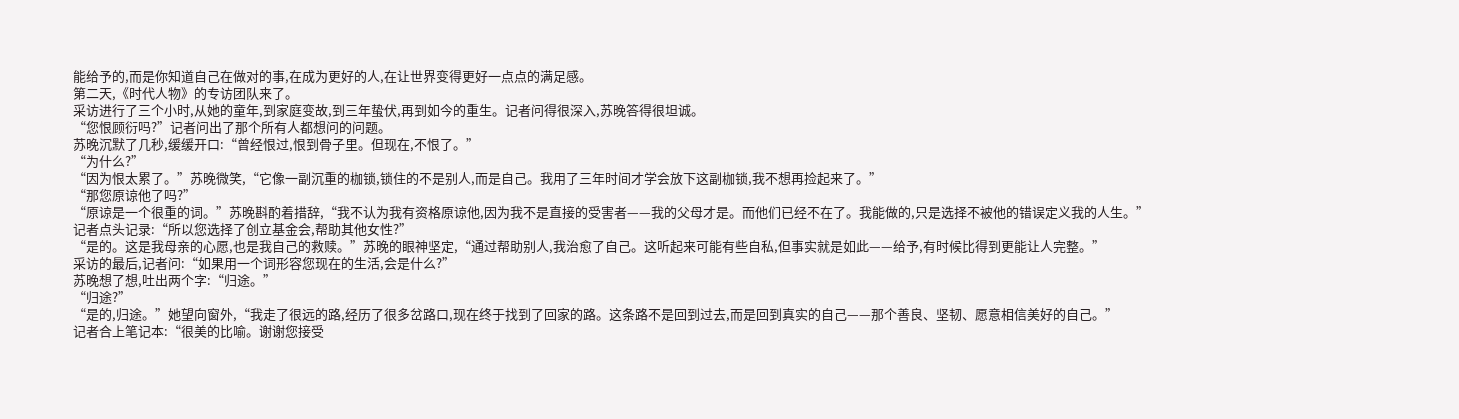能给予的,而是你知道自己在做对的事,在成为更好的人,在让世界变得更好一点点的满足感。
第二天,《时代人物》的专访团队来了。
采访进行了三个小时,从她的童年,到家庭变故,到三年蛰伏,再到如今的重生。记者问得很深入,苏晚答得很坦诚。
“您恨顾衍吗?”记者问出了那个所有人都想问的问题。
苏晚沉默了几秒,缓缓开口:“曾经恨过,恨到骨子里。但现在,不恨了。”
“为什么?”
“因为恨太累了。”苏晚微笑,“它像一副沉重的枷锁,锁住的不是别人,而是自己。我用了三年时间才学会放下这副枷锁,我不想再捡起来了。”
“那您原谅他了吗?”
“原谅是一个很重的词。”苏晚斟酌着措辞,“我不认为我有资格原谅他,因为我不是直接的受害者——我的父母才是。而他们已经不在了。我能做的,只是选择不被他的错误定义我的人生。”
记者点头记录:“所以您选择了创立基金会,帮助其他女性?”
“是的。这是我母亲的心愿,也是我自己的救赎。”苏晚的眼神坚定,“通过帮助别人,我治愈了自己。这听起来可能有些自私,但事实就是如此——给予,有时候比得到更能让人完整。”
采访的最后,记者问:“如果用一个词形容您现在的生活,会是什么?”
苏晚想了想,吐出两个字:“归途。”
“归途?”
“是的,归途。”她望向窗外,“我走了很远的路,经历了很多岔路口,现在终于找到了回家的路。这条路不是回到过去,而是回到真实的自己——那个善良、坚韧、愿意相信美好的自己。”
记者合上笔记本:“很美的比喻。谢谢您接受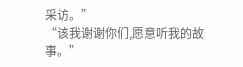采访。”
“该我谢谢你们,愿意听我的故事。”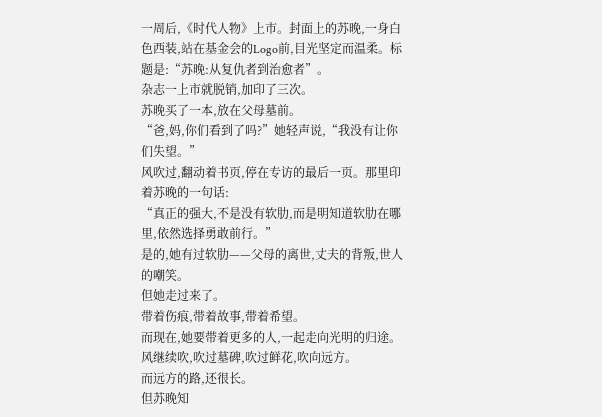一周后,《时代人物》上市。封面上的苏晚,一身白色西装,站在基金会的Logo前,目光坚定而温柔。标题是:“苏晚:从复仇者到治愈者”。
杂志一上市就脱销,加印了三次。
苏晚买了一本,放在父母墓前。
“爸,妈,你们看到了吗?”她轻声说,“我没有让你们失望。”
风吹过,翻动着书页,停在专访的最后一页。那里印着苏晚的一句话:
“真正的强大,不是没有软肋,而是明知道软肋在哪里,依然选择勇敢前行。”
是的,她有过软肋——父母的离世,丈夫的背叛,世人的嘲笑。
但她走过来了。
带着伤痕,带着故事,带着希望。
而现在,她要带着更多的人,一起走向光明的归途。
风继续吹,吹过墓碑,吹过鲜花,吹向远方。
而远方的路,还很长。
但苏晚知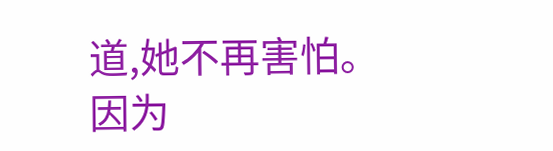道,她不再害怕。
因为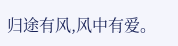归途有风,风中有爱。